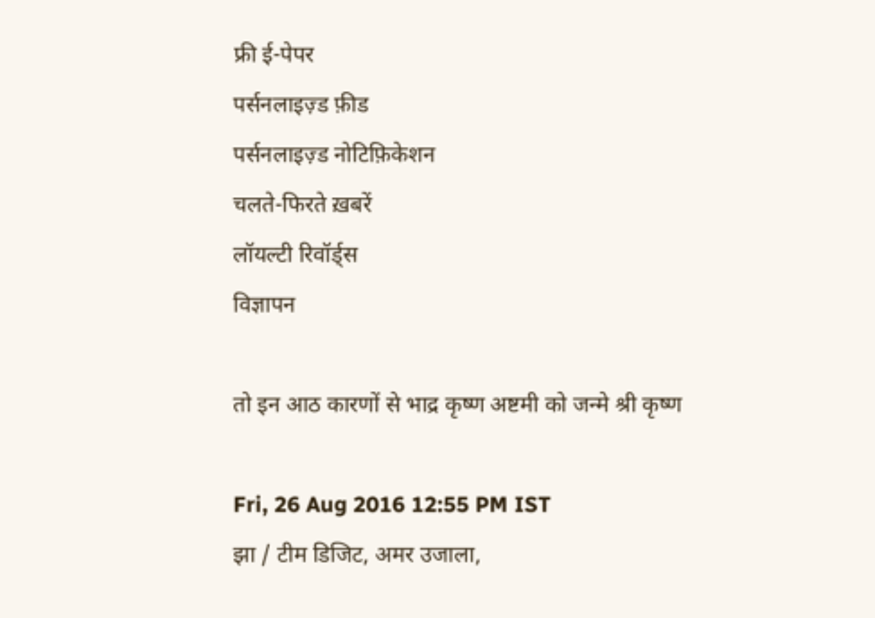फ्री ई-पेपर
पर्सनलाइज़्ड फ़ीड
पर्सनलाइज़्ड नोटिफ़िकेशन
चलते-फिरते ख़बरें
लॉयल्टी रिवॉर्ड्स
विज्ञापन

तो इन आठ कारणों से भाद्र कृष्ण अष्टमी को जन्मे श्री कृष्ण

Fri, 26 Aug 2016 12:55 PM IST
झा / टीम डिजिट, अमर उजाला,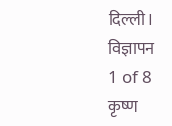दिल्ली।
विज्ञापन
1 of 8
कृष्‍ण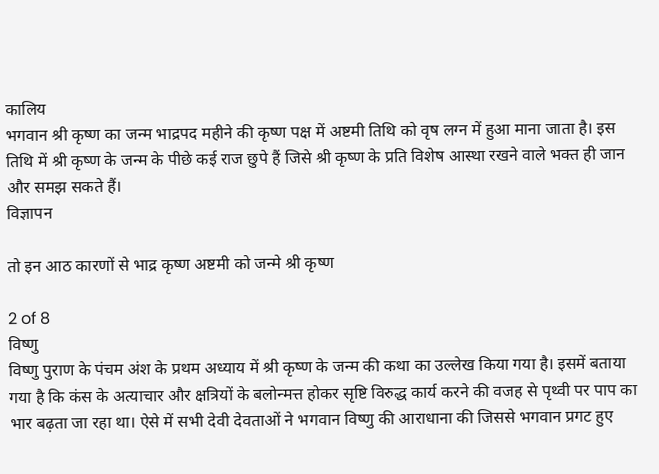काल‌िय
भगवान श्री कृष्‍ण का जन्‍म भाद्रपद महीने की कृष्‍ण पक्ष में अष्टमी त‌िथ‌ि को वृष लग्न में हुआ माना जाता है। इस त‌िथ‌ि में श्री कृष्‍ण के जन्म के पीछे कई राज छुपे हैं ज‌िसे श्री कृष्‍ण के प्रत‌ि व‌िशेष आस्‍था रखने वाले भक्त ही जान और समझ सकते हैं।
विज्ञापन

तो इन आठ कारणों से भाद्र कृष्‍ण अष्टमी को जन्मे श्री कृष्‍ण

2 of 8
व‌िष्‍णु
व‌िष्‍णु पुराण के पंचम अंश के प्रथम अध्याय में श्री कृष्‍ण के जन्म की कथा का उल्लेख क‌िया गया है। इसमें बताया गया है क‌ि कंस के अत्याचार और क्षत्र‌ियों के बलोन्मत्त होकर सृष्ट‌ि व‌िरुद्ध कार्य करने की वजह से पृथ्वी पर पाप का भार बढ़ता जा रहा था। ऐसे में सभी देवी देवताओं ने भगवान व‌िष्‍णु की आराधाना की ज‌िससे भगवान प्रगट हुए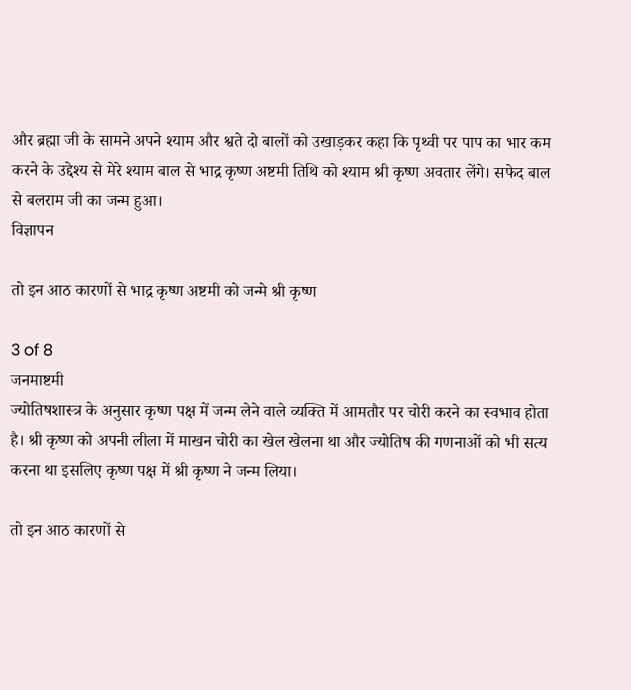और ब्रह्मा जी के सामने अपने श्याम और श्वते दो बालों को उखाड़कर कहा क‌ि पृथ्वी पर पाप का भार कम करने के उद्देश्य से मेरे श्याम बाल से भाद्र कृष्‍ण अष्टमी त‌िथ‌ि को श्याम श्री कृष्‍ण अवतार लेंगे। सफेद बाल से बलराम जी का जन्म हुआ।
विज्ञापन

तो इन आठ कारणों से भाद्र कृष्‍ण अष्टमी को जन्मे श्री कृष्‍ण

3 of 8
जनमाष्टमी
ज्योत‌िषशास्‍त्र के अनुसार कृष्‍ण पक्ष में जन्म लेने वाले व्यक्त‌ि में आमतौर पर चोरी करने का स्वभाव होता है। श्री कृष्‍ण को अपनी लीला में माखन चोरी का खेल खेलना था और ज्‍योत‌िष की गणनाओं को भी सत्य करना था इसल‌िए कृष्‍ण पक्ष में श्री कृष्‍ण ने जन्म ल‌िया।

तो इन आठ कारणों से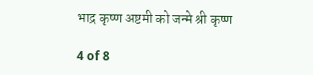भाद्र कृष्‍ण अष्टमी को जन्मे श्री कृष्‍ण

4 of 8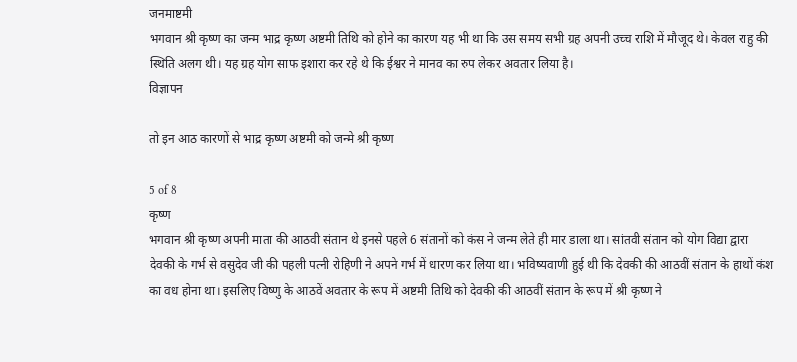जनमाष्टमी
भगवान श्री कृष्‍ण का जन्म भाद्र कृष्‍ण अष्टमी त‌िथ‌ि को होने का कारण यह भी था क‌ि उस समय सभी ग्रह अपनी उच्च राश‌ि में मौजूद थे। केवल राहु की स्‍थ‌ित‌ि अलग थी। यह ग्रह योग साफ इशारा कर रहे थे क‌ि ईश्वर ने मानव का रुप लेकर अवतार ल‌िया है।
विज्ञापन

तो इन आठ कारणों से भाद्र कृष्‍ण अष्टमी को जन्मे श्री कृष्‍ण

5 of 8
कृष्‍ण
भगवान श्री कृष्‍ण अपनी माता की आठवी संतान थे इनसे पहले 6 संतानों को कंस ने जन्म लेते ही मार डाला था। सांतवी संतान को योग व‌िद्या द्वारा देवकी के गर्भ से वसुदेव जी की पहली पत्नी रोह‌िणी ने अपने गर्भ में धारण कर ल‌िया था। भव‌िष्यवाणी हुई थी क‌ि देवकी की आठवीं संतान के हाथों कंश का वध होना था। इसल‌िए व‌िष्‍णु के आठवें अवतार के रूप में अष्टमी त‌िथ‌ि को देवकी की आठवीं संतान के रूप में श्री कृष्‍ण ने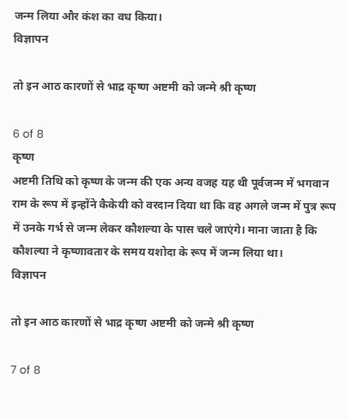जन्म ल‌िया और कंश का वध क‌िया।
विज्ञापन

तो इन आठ कारणों से भाद्र कृष्‍ण अष्टमी को जन्मे श्री कृष्‍ण

6 of 8
कृष्‍ण
अष्टमी त‌िथ‌ि को कृष्‍ण के जन्म की एक अन्य वजह यह थी पूर्वजन्म में भगवान राम के रूप में इन्होंने कैकेयी को वरदान द‌िया था क‌ि वह अगले जन्म में पुत्र रूप में उनके गर्भ से जन्म लेकर कौशल्या के पास चले जाएंगे। माना जाता है क‌ि कौशल्या ने कृष्‍णावतार के समय यशोदा के रूप में जन्म ल‌िया था।
विज्ञापन

तो इन आठ कारणों से भाद्र कृष्‍ण अष्टमी को जन्मे श्री कृष्‍ण

7 of 8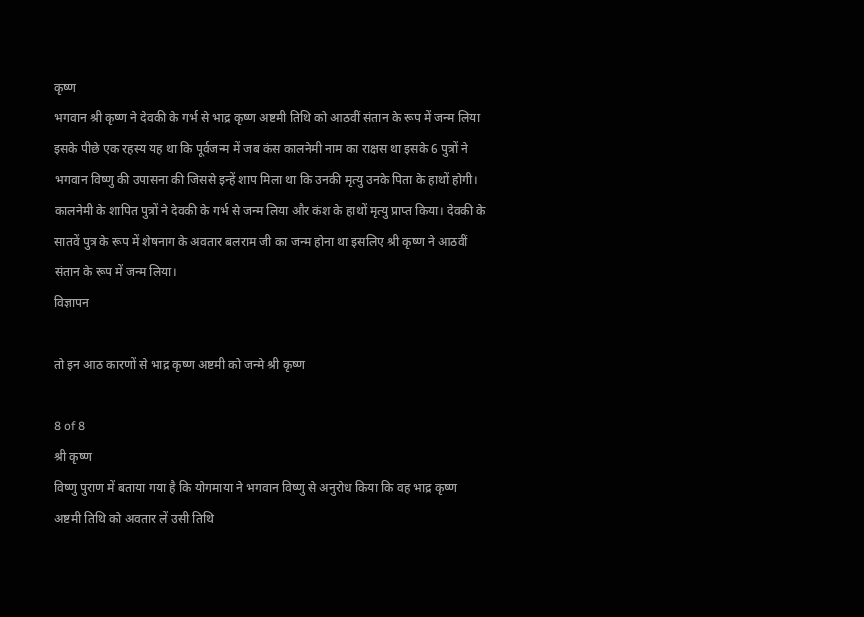कृष्‍ण
भगवान श्री कृष्‍ण ने देवकी के गर्भ से भाद्र कृष्‍ण अष्टमी त‌िथ‌ि को आठवीं संतान के रूप में जन्म ल‌िया इसके पीछे एक रहस्य यह था क‌ि पूर्वजन्म में जब कंस कालनेमी नाम का राक्षस था इसके 6 पुत्रों ने भगवान व‌िष्‍णु की उपासना की ज‌िससे इन्हें शाप म‌िला था क‌ि उनकी मृत्यु उनके प‌िता के हाथों होगी। कालनेमी के शाप‌ित पुत्रों ने देवकी के गर्भ से जन्म ल‌िया और कंश के हाथों मृत्यु प्राप्त क‌िया। देवकी के सातवें पुत्र के रूप में शेषनाग के अवतार बलराम जी का जन्म होना था इसल‌िए श्री कृष्‍ण ने आठवीं संतान के रूप में जन्म ल‌िया।
विज्ञापन

तो इन आठ कारणों से भाद्र कृष्‍ण अष्टमी को जन्मे श्री कृष्‍ण

8 of 8
श्री कृष्‍ण
व‌िष्‍णु पुराण में बताया गया है क‌ि योगमाया ने भगवान व‌िष्‍णु से अनुरोध क‌िया क‌ि वह भाद्र कृष्‍ण अष्टमी त‌िथ‌ि को अवतार लें उसी त‌िथ‌ि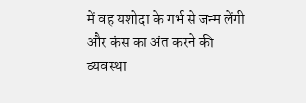में वह यशोदा के गर्भ से जन्म लेंगी और कंस का अंत करने की व्‍यवस्‍था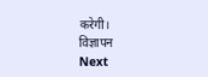करेगी।
विज्ञापन
Next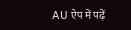AU ऐप में पढ़ें